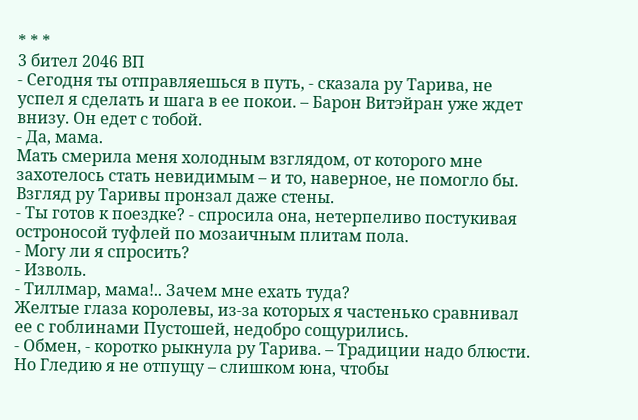* * *
3 бител 2046 ВП
- Сегодня ты отправляешься в путь, - сказала ру Тарива, не успел я сделать и шага в ее покои. – Барон Витэйран уже ждет внизу. Он едет с тобой.
- Да, мама.
Мать смерила меня холодным взглядом, от которого мне захотелось стать невидимым – и то, наверное, не помогло бы. Взгляд ру Таривы пронзал даже стены.
- Ты готов к поездке? - спросила она, нетерпеливо постукивая остроносой туфлей по мозаичным плитам пола.
- Могу ли я спросить?
- Изволь.
- Тиллмар, мама!.. Зачем мне ехать туда?
Желтые глаза королевы, из-за которых я частенько сравнивал ее с гоблинами Пустошей, недобро сощурились.
- Обмен, - коротко рыкнула ру Тарива. – Традиции надо блюсти. Но Гледию я не отпущу – слишком юна, чтобы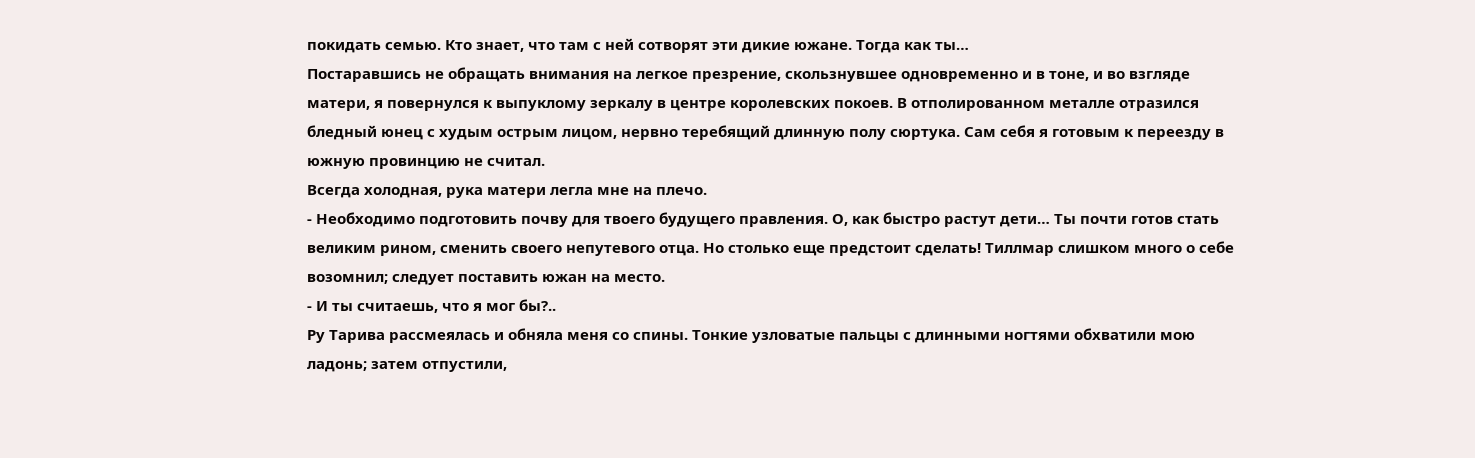покидать семью. Кто знает, что там с ней сотворят эти дикие южане. Тогда как ты…
Постаравшись не обращать внимания на легкое презрение, скользнувшее одновременно и в тоне, и во взгляде матери, я повернулся к выпуклому зеркалу в центре королевских покоев. В отполированном металле отразился бледный юнец с худым острым лицом, нервно теребящий длинную полу сюртука. Сам себя я готовым к переезду в южную провинцию не считал.
Всегда холодная, рука матери легла мне на плечо.
- Необходимо подготовить почву для твоего будущего правления. О, как быстро растут дети… Ты почти готов стать великим рином, сменить своего непутевого отца. Но столько еще предстоит сделать! Тиллмар слишком много о себе возомнил; следует поставить южан на место.
- И ты считаешь, что я мог бы?..
Ру Тарива рассмеялась и обняла меня со спины. Тонкие узловатые пальцы с длинными ногтями обхватили мою ладонь; затем отпустили,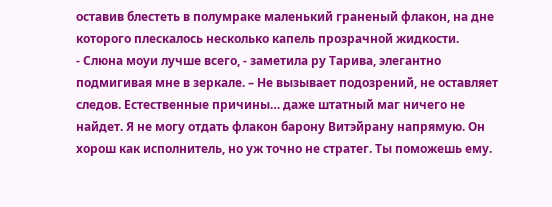оставив блестеть в полумраке маленький граненый флакон, на дне которого плескалось несколько капель прозрачной жидкости.
- Слюна моуи лучше всего, - заметила ру Тарива, элегантно подмигивая мне в зеркале. – Не вызывает подозрений, не оставляет следов. Естественные причины… даже штатный маг ничего не найдет. Я не могу отдать флакон барону Витэйрану напрямую. Он хорош как исполнитель, но уж точно не стратег. Ты поможешь ему.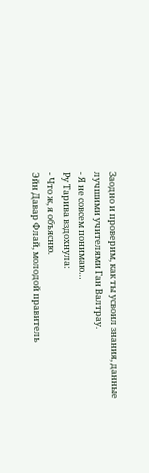Заодно и проверим, как ты усвоил знания, данные лучшими учителями Ган Валтрау.
- Я не совсем понимаю…
Ру Тарива вздохнула:
- Что ж, я объясню.
Эйн Давар Флай, молодой правитель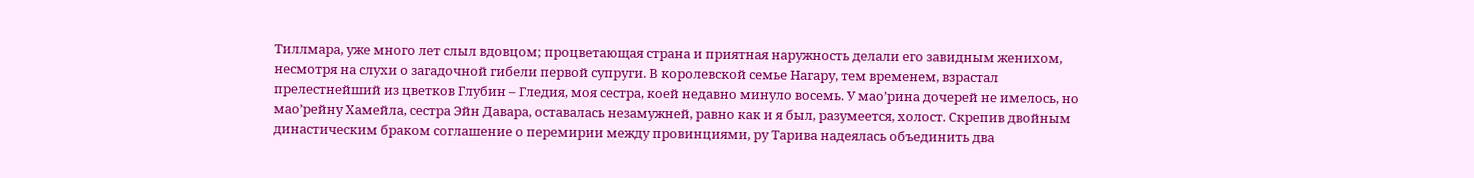Тиллмара, уже много лет слыл вдовцом; процветающая страна и приятная наружность делали его завидным женихом, несмотря на слухи о загадочной гибели первой супруги. В королевской семье Нагару, тем временем, взрастал прелестнейший из цветков Глубин – Гледия, моя сестра, коей недавно минуло восемь. У мао’рина дочерей не имелось, но мао’рейну Хамейла, сестра Эйн Давара, оставалась незамужней, равно как и я был, разумеется, холост. Скрепив двойным династическим браком соглашение о перемирии между провинциями, ру Тарива надеялась объединить два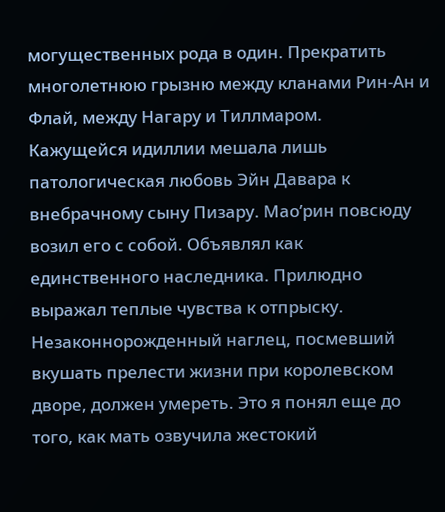могущественных рода в один. Прекратить многолетнюю грызню между кланами Рин-Ан и Флай, между Нагару и Тиллмаром.
Кажущейся идиллии мешала лишь патологическая любовь Эйн Давара к внебрачному сыну Пизару. Мао’рин повсюду возил его с собой. Объявлял как единственного наследника. Прилюдно выражал теплые чувства к отпрыску.
Незаконнорожденный наглец, посмевший вкушать прелести жизни при королевском дворе, должен умереть. Это я понял еще до того, как мать озвучила жестокий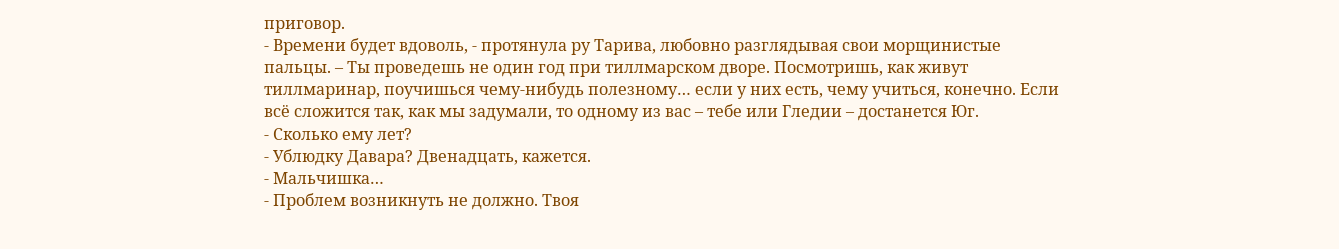приговор.
- Времени будет вдоволь, - протянула ру Тарива, любовно разглядывая свои морщинистые пальцы. – Ты проведешь не один год при тиллмарском дворе. Посмотришь, как живут тиллмаринар, поучишься чему-нибудь полезному… если у них есть, чему учиться, конечно. Если всё сложится так, как мы задумали, то одному из вас – тебе или Гледии – достанется Юг.
- Сколько ему лет?
- Ублюдку Давара? Двенадцать, кажется.
- Мальчишка…
- Проблем возникнуть не должно. Твоя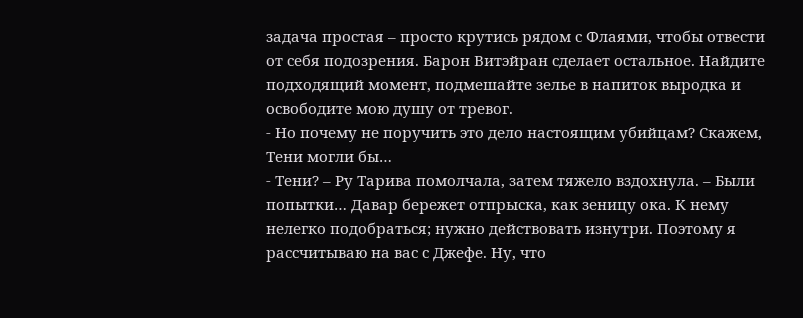задача простая – просто крутись рядом с Флаями, чтобы отвести от себя подозрения. Барон Витэйран сделает остальное. Найдите подходящий момент, подмешайте зелье в напиток выродка и освободите мою душу от тревог.
- Но почему не поручить это дело настоящим убийцам? Скажем, Тени могли бы…
- Тени? – Ру Тарива помолчала, затем тяжело вздохнула. – Были попытки… Давар бережет отпрыска, как зеницу ока. К нему нелегко подобраться; нужно действовать изнутри. Поэтому я рассчитываю на вас с Джефе. Ну, что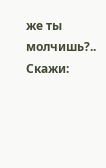же ты молчишь?.. Скажи: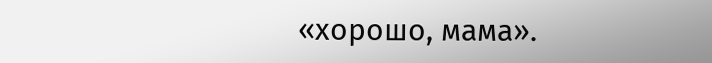«хорошо, мама».